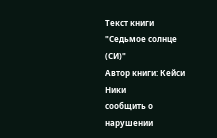Текст книги "Седьмое солнце (СИ)"
Автор книги: Кейси Ники
сообщить о нарушении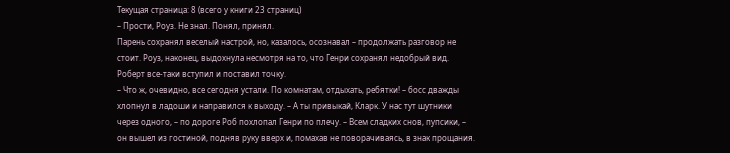Текущая страница: 8 (всего у книги 23 страниц)
– Прости, Роуз. Не знал. Понял, принял.
Парень сохранял веселый настрой, но, казалось, осознавал – продолжать разговор не стоит. Роуз, наконец, выдохнула несмотря на то, что Генри сохранял недобрый вид. Роберт все-таки вступил и поставил точку.
– Что ж, очевидно, все сегодня устали. По комнатам, отдыхать, ребятки! – босс дважды хлопнул в ладоши и направился к выходу. – А ты привыкай, Кларк. У нас тут шутники через одного, – по дороге Роб похлопал Генри по плечу. – Всем сладких снов, пупсики, – он вышел из гостиной, подняв руку вверх и, помахав не поворачиваясь, в знак прощания.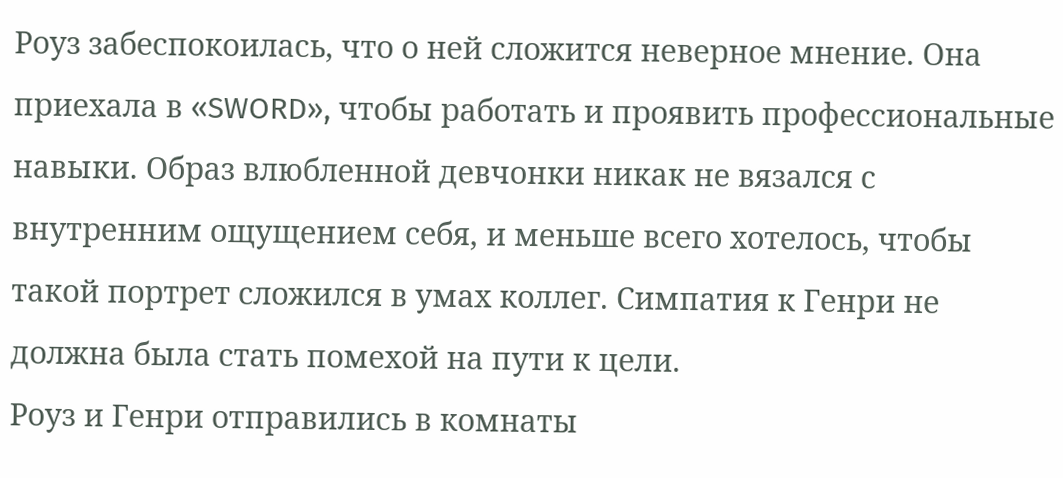Роуз забеспокоилась, что о ней сложится неверное мнение. Она приехала в «SWORD», чтобы работать и проявить профессиональные навыки. Образ влюбленной девчонки никак не вязался с внутренним ощущением себя, и меньше всего хотелось, чтобы такой портрет сложился в умах коллег. Симпатия к Генри не должна была стать помехой на пути к цели.
Роуз и Генри отправились в комнаты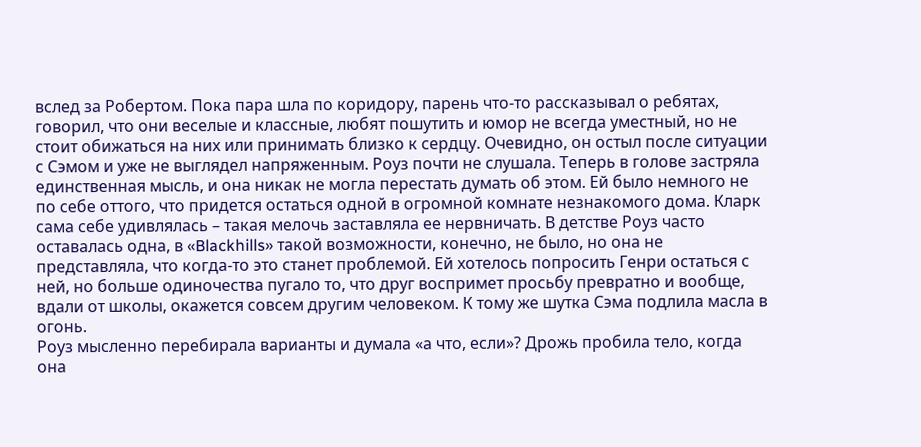вслед за Робертом. Пока пара шла по коридору, парень что-то рассказывал о ребятах, говорил, что они веселые и классные, любят пошутить и юмор не всегда уместный, но не стоит обижаться на них или принимать близко к сердцу. Очевидно, он остыл после ситуации с Сэмом и уже не выглядел напряженным. Роуз почти не слушала. Теперь в голове застряла единственная мысль, и она никак не могла перестать думать об этом. Ей было немного не по себе оттого, что придется остаться одной в огромной комнате незнакомого дома. Кларк сама себе удивлялась – такая мелочь заставляла ее нервничать. В детстве Роуз часто оставалась одна, в «Blackhills» такой возможности, конечно, не было, но она не представляла, что когда-то это станет проблемой. Ей хотелось попросить Генри остаться с ней, но больше одиночества пугало то, что друг воспримет просьбу превратно и вообще, вдали от школы, окажется совсем другим человеком. К тому же шутка Сэма подлила масла в огонь.
Роуз мысленно перебирала варианты и думала «а что, если»? Дрожь пробила тело, когда она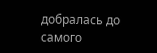добралась до самого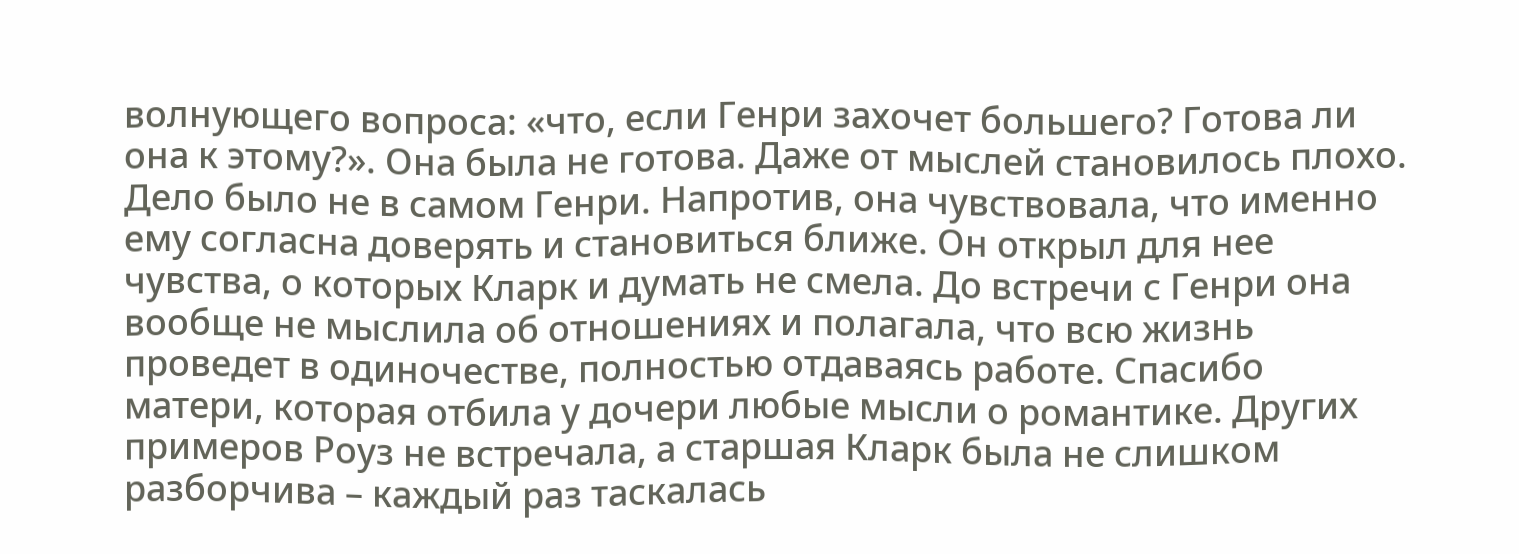волнующего вопроса: «что, если Генри захочет большего? Готова ли она к этому?». Она была не готова. Даже от мыслей становилось плохо. Дело было не в самом Генри. Напротив, она чувствовала, что именно ему согласна доверять и становиться ближе. Он открыл для нее чувства, о которых Кларк и думать не смела. До встречи с Генри она вообще не мыслила об отношениях и полагала, что всю жизнь проведет в одиночестве, полностью отдаваясь работе. Спасибо матери, которая отбила у дочери любые мысли о романтике. Других примеров Роуз не встречала, а старшая Кларк была не слишком разборчива – каждый раз таскалась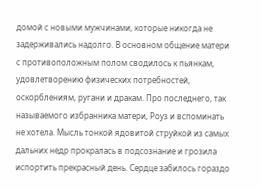домой с новыми мужчинами, которые никогда не задерживались надолго. В основном общение матери с противоположным полом сводилось к пьянкам, удовлетворению физических потребностей, оскорблениям, ругани и дракам. Про последнего, так называемого избранника матери, Роуз и вспоминать не хотела. Мысль тонкой ядовитой струйкой из самых дальних недр прокралась в подсознание и грозила испортить прекрасный день. Сердце забилось гораздо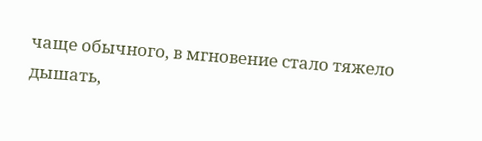чаще обычного, в мгновение стало тяжело дышать,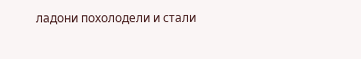ладони похолодели и стали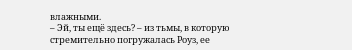влажными.
– Эй, ты ещё здесь? – из тьмы, в которую стремительно погружалась Роуз, ее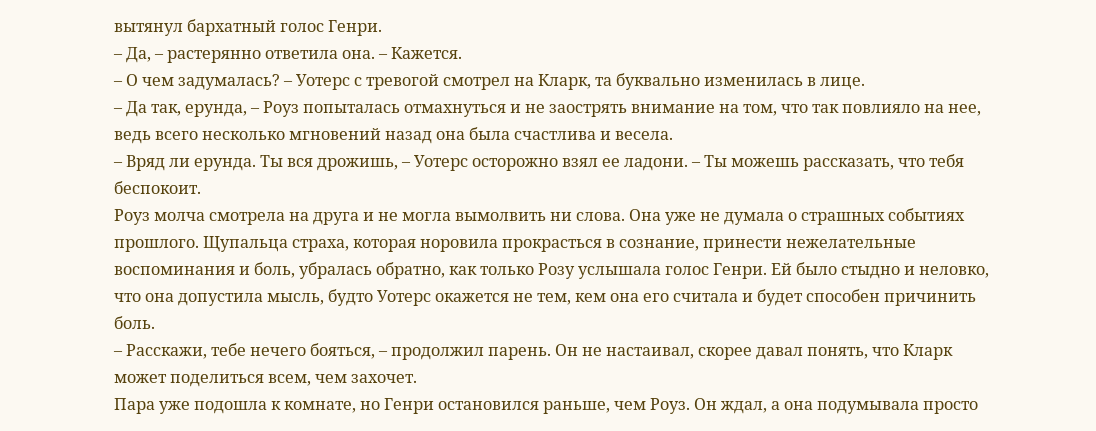вытянул бархатный голос Генри.
– Да, – растерянно ответила она. – Кажется.
– О чем задумалась? – Уотерс с тревогой смотрел на Кларк, та буквально изменилась в лице.
– Да так, ерунда, – Роуз попыталась отмахнуться и не заострять внимание на том, что так повлияло на нее, ведь всего несколько мгновений назад она была счастлива и весела.
– Вряд ли ерунда. Ты вся дрожишь, – Уотерс осторожно взял ее ладони. – Ты можешь рассказать, что тебя беспокоит.
Роуз молча смотрела на друга и не могла вымолвить ни слова. Она уже не думала о страшных событиях прошлого. Щупальца страха, которая норовила прокрасться в сознание, принести нежелательные воспоминания и боль, убралась обратно, как только Розу услышала голос Генри. Ей было стыдно и неловко, что она допустила мысль, будто Уотерс окажется не тем, кем она его считала и будет способен причинить боль.
– Расскажи, тебе нечего бояться, – продолжил парень. Он не настаивал, скорее давал понять, что Кларк может поделиться всем, чем захочет.
Пара уже подошла к комнате, но Генри остановился раньше, чем Роуз. Он ждал, а она подумывала просто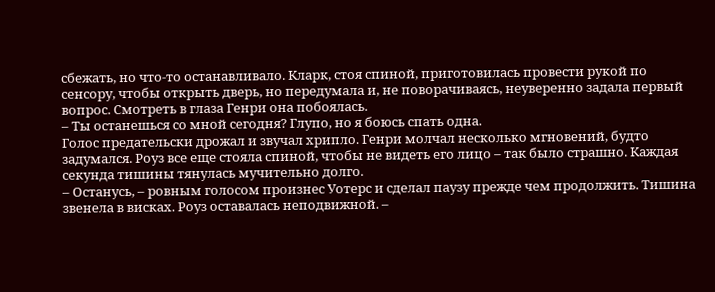сбежать, но что-то останавливало. Кларк, стоя спиной, приготовилась провести рукой по сенсору, чтобы открыть дверь, но передумала и, не поворачиваясь, неуверенно задала первый вопрос. Смотреть в глаза Генри она побоялась.
– Ты останешься со мной сегодня? Глупо, но я боюсь спать одна.
Голос предательски дрожал и звучал хрипло. Генри молчал несколько мгновений, будто задумался. Роуз все еще стояла спиной, чтобы не видеть его лицо – так было страшно. Каждая секунда тишины тянулась мучительно долго.
– Останусь, – ровным голосом произнес Уотерс и сделал паузу прежде чем продолжить. Тишина звенела в висках. Роуз оставалась неподвижной. –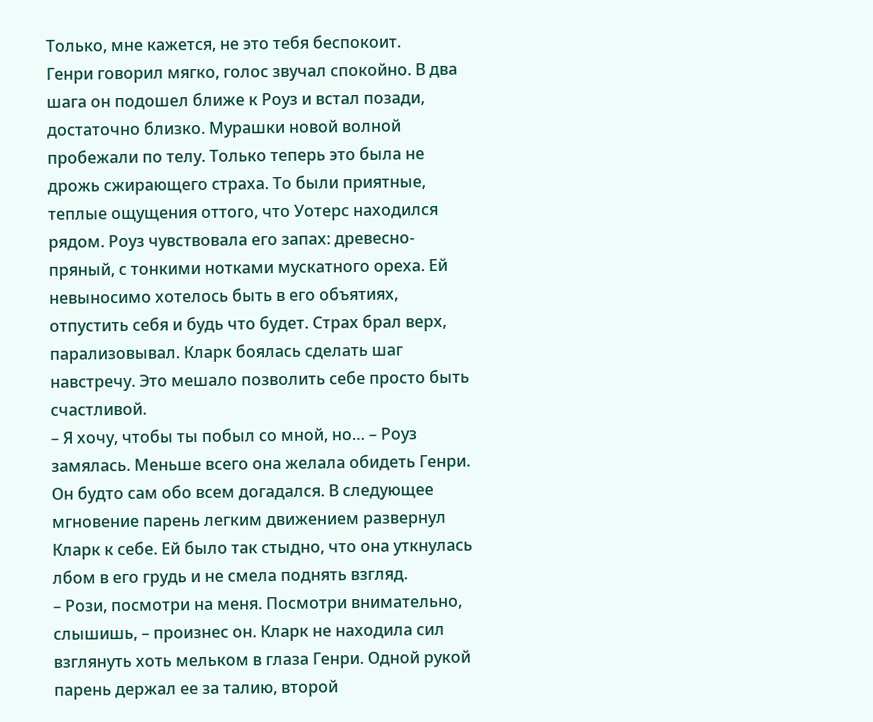Только, мне кажется, не это тебя беспокоит.
Генри говорил мягко, голос звучал спокойно. В два шага он подошел ближе к Роуз и встал позади, достаточно близко. Мурашки новой волной пробежали по телу. Только теперь это была не дрожь сжирающего страха. То были приятные, теплые ощущения оттого, что Уотерс находился рядом. Роуз чувствовала его запах: древесно-пряный, с тонкими нотками мускатного ореха. Ей невыносимо хотелось быть в его объятиях, отпустить себя и будь что будет. Страх брал верх, парализовывал. Кларк боялась сделать шаг навстречу. Это мешало позволить себе просто быть счастливой.
– Я хочу, чтобы ты побыл со мной, но… – Роуз замялась. Меньше всего она желала обидеть Генри. Он будто сам обо всем догадался. В следующее мгновение парень легким движением развернул Кларк к себе. Ей было так стыдно, что она уткнулась лбом в его грудь и не смела поднять взгляд.
– Рози, посмотри на меня. Посмотри внимательно, слышишь, – произнес он. Кларк не находила сил взглянуть хоть мельком в глаза Генри. Одной рукой парень держал ее за талию, второй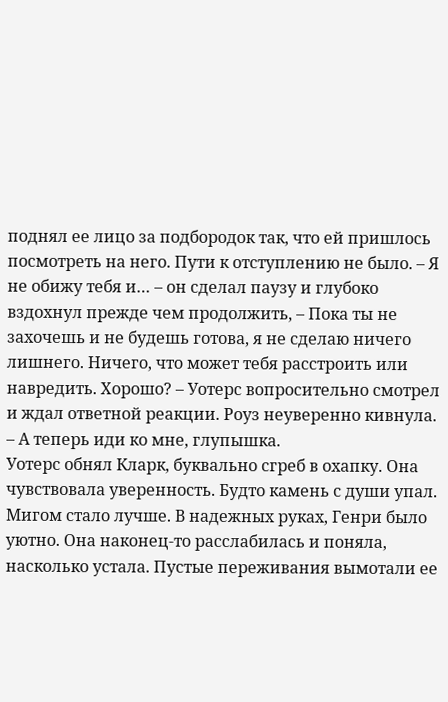поднял ее лицо за подбородок так, что ей пришлось посмотреть на него. Пути к отступлению не было. – Я не обижу тебя и… – он сделал паузу и глубоко вздохнул прежде чем продолжить, – Пока ты не захочешь и не будешь готова, я не сделаю ничего лишнего. Ничего, что может тебя расстроить или навредить. Хорошо? – Уотерс вопросительно смотрел и ждал ответной реакции. Роуз неуверенно кивнула. – А теперь иди ко мне, глупышка.
Уотерс обнял Кларк, буквально сгреб в охапку. Она чувствовала уверенность. Будто камень с души упал. Мигом стало лучше. В надежных руках, Генри было уютно. Она наконец-то расслабилась и поняла, насколько устала. Пустые переживания вымотали ее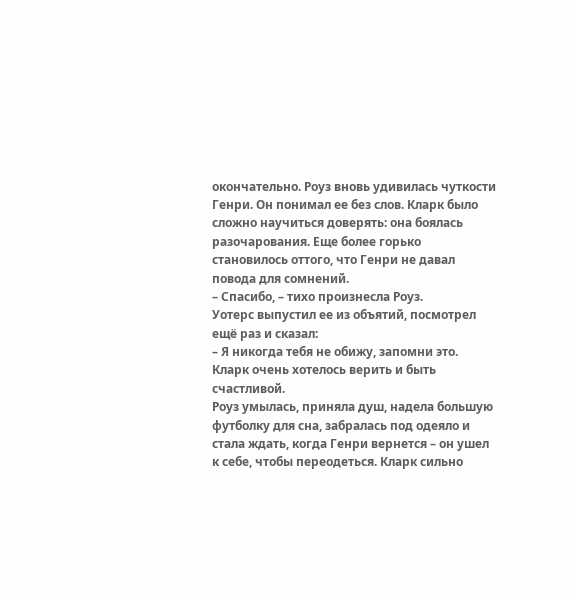окончательно. Роуз вновь удивилась чуткости Генри. Он понимал ее без слов. Кларк было сложно научиться доверять: она боялась разочарования. Еще более горько становилось оттого, что Генри не давал повода для сомнений.
– Спасибо, – тихо произнесла Роуз.
Уотерс выпустил ее из объятий, посмотрел ещё раз и сказал:
– Я никогда тебя не обижу, запомни это.
Кларк очень хотелось верить и быть счастливой.
Роуз умылась, приняла душ, надела большую футболку для сна, забралась под одеяло и стала ждать, когда Генри вернется – он ушел к себе, чтобы переодеться. Кларк сильно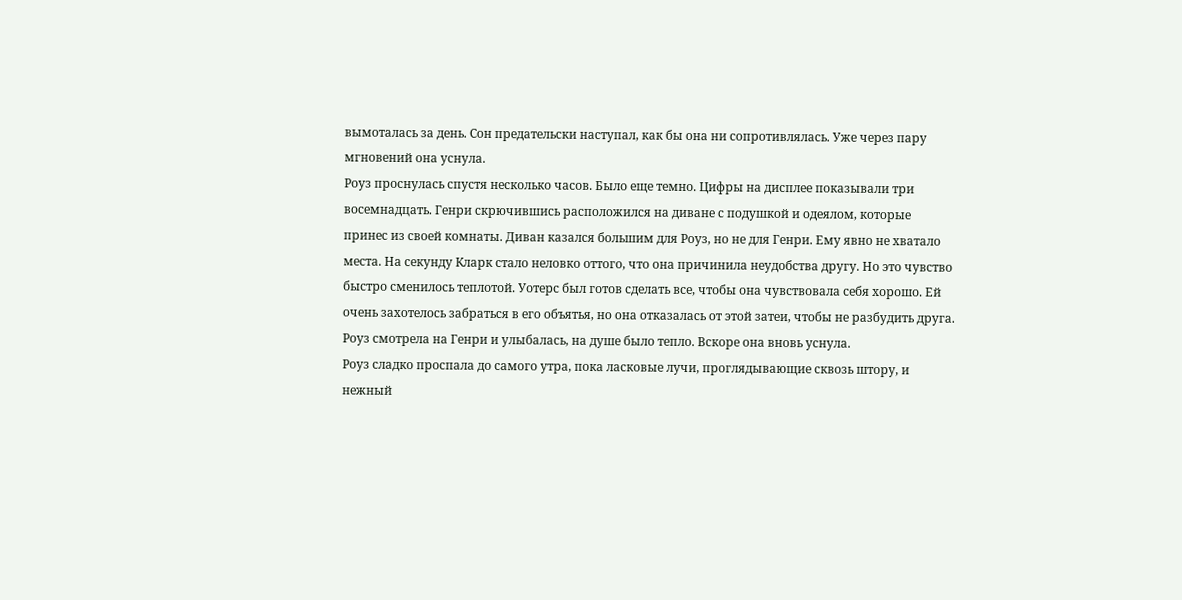вымоталась за день. Сон предательски наступал, как бы она ни сопротивлялась. Уже через пару мгновений она уснула.
Роуз проснулась спустя несколько часов. Было еще темно. Цифры на дисплее показывали три восемнадцать. Генри скрючившись расположился на диване с подушкой и одеялом, которые принес из своей комнаты. Диван казался большим для Роуз, но не для Генри. Ему явно не хватало места. На секунду Кларк стало неловко оттого, что она причинила неудобства другу. Но это чувство быстро сменилось теплотой. Уотерс был готов сделать все, чтобы она чувствовала себя хорошо. Ей очень захотелось забраться в его объятья, но она отказалась от этой затеи, чтобы не разбудить друга. Роуз смотрела на Генри и улыбалась, на душе было тепло. Вскоре она вновь уснула.
Роуз сладко проспала до самого утра, пока ласковые лучи, проглядывающие сквозь штору, и нежный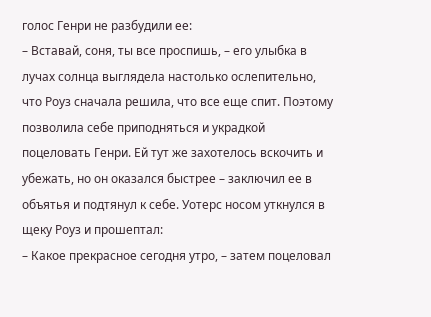голос Генри не разбудили ее:
– Вставай, соня, ты все проспишь, – его улыбка в лучах солнца выглядела настолько ослепительно, что Роуз сначала решила, что все еще спит. Поэтому позволила себе приподняться и украдкой поцеловать Генри. Ей тут же захотелось вскочить и убежать, но он оказался быстрее – заключил ее в объятья и подтянул к себе. Уотерс носом уткнулся в щеку Роуз и прошептал:
– Какое прекрасное сегодня утро, – затем поцеловал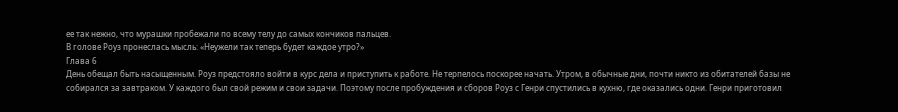ее так нежно, что мурашки пробежали по всему телу до самых кончиков пальцев.
В голове Роуз пронеслась мысль: «Неужели так теперь будет каждое утро?»
Глава 6
День обещал быть насыщенным. Роуз предстояло войти в курс дела и приступить к работе. Не терпелось поскорее начать. Утром, в обычные дни, почти никто из обитателей базы не собирался за завтраком. У каждого был свой режим и свои задачи. Поэтому после пробуждения и сборов Роуз с Генри спустились в кухню, где оказались одни. Генри приготовил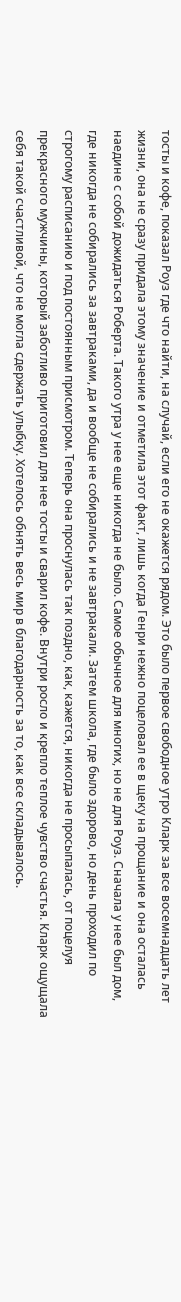тосты и кофе, показал Роуз где что найти, на случай, если его не окажется рядом. Это было первое свободное утро Кларк за все восемнадцать лет жизни, она не сразу придала этому значение и отметила этот факт, лишь когда Генри нежно поцеловал ее в щеку на прощание и она осталась наедине с собой дожидаться Роберта. Такого утра у нее еще никогда не было. Самое обычное для многих, но не для Роуз. Сначала у нее был дом, где никогда не собирались за завтраками, да и вообще не собирались и не завтракали. Затем школа, где было здорово, но день проходил по строгому расписанию и под постоянным присмотром. Теперь она проснулась так поздно, как, кажется, никогда не просыпалась, от поцелуя прекрасного мужчины, который заботливо приготовил для нее тосты и сварил кофе. Внутри росло и крепло теплое чувство счастья. Кларк ощущала себя такой счастливой, что не могла сдержать улыбку. Хотелось обнять весь мир в благодарность за то, как все складывалось.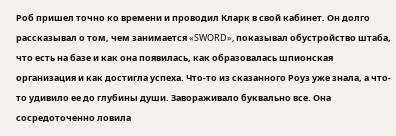Роб пришел точно ко времени и проводил Кларк в свой кабинет. Он долго рассказывал о том, чем занимается «SWORD», показывал обустройство штаба, что есть на базе и как она появилась, как образовалась шпионская организация и как достигла успеха. Что-то из сказанного Роуз уже знала, а что-то удивило ее до глубины души. Завораживало буквально все. Она сосредоточенно ловила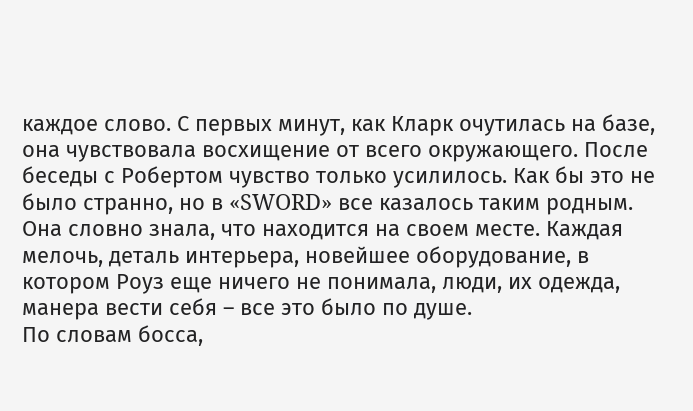каждое слово. С первых минут, как Кларк очутилась на базе, она чувствовала восхищение от всего окружающего. После беседы с Робертом чувство только усилилось. Как бы это не было странно, но в «SWORD» все казалось таким родным. Она словно знала, что находится на своем месте. Каждая мелочь, деталь интерьера, новейшее оборудование, в котором Роуз еще ничего не понимала, люди, их одежда, манера вести себя – все это было по душе.
По словам босса,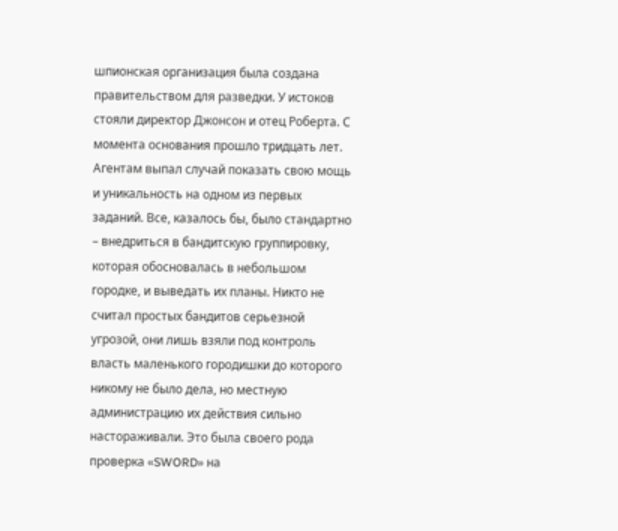шпионская организация была создана правительством для разведки. У истоков стояли директор Джонсон и отец Роберта. С момента основания прошло тридцать лет. Агентам выпал случай показать свою мощь и уникальность на одном из первых заданий. Все, казалось бы, было стандартно – внедриться в бандитскую группировку, которая обосновалась в небольшом городке, и выведать их планы. Никто не считал простых бандитов серьезной угрозой, они лишь взяли под контроль власть маленького городишки до которого никому не было дела, но местную администрацию их действия сильно настораживали. Это была своего рода проверка «SWORD» на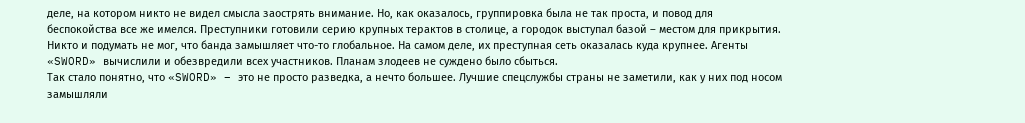деле, на котором никто не видел смысла заострять внимание. Но, как оказалось, группировка была не так проста, и повод для беспокойства все же имелся. Преступники готовили серию крупных терактов в столице, а городок выступал базой – местом для прикрытия. Никто и подумать не мог, что банда замышляет что-то глобальное. На самом деле, их преступная сеть оказалась куда крупнее. Агенты «SWORD» вычислили и обезвредили всех участников. Планам злодеев не суждено было сбыться.
Так стало понятно, что «SWORD» – это не просто разведка, а нечто большее. Лучшие спецслужбы страны не заметили, как у них под носом замышляли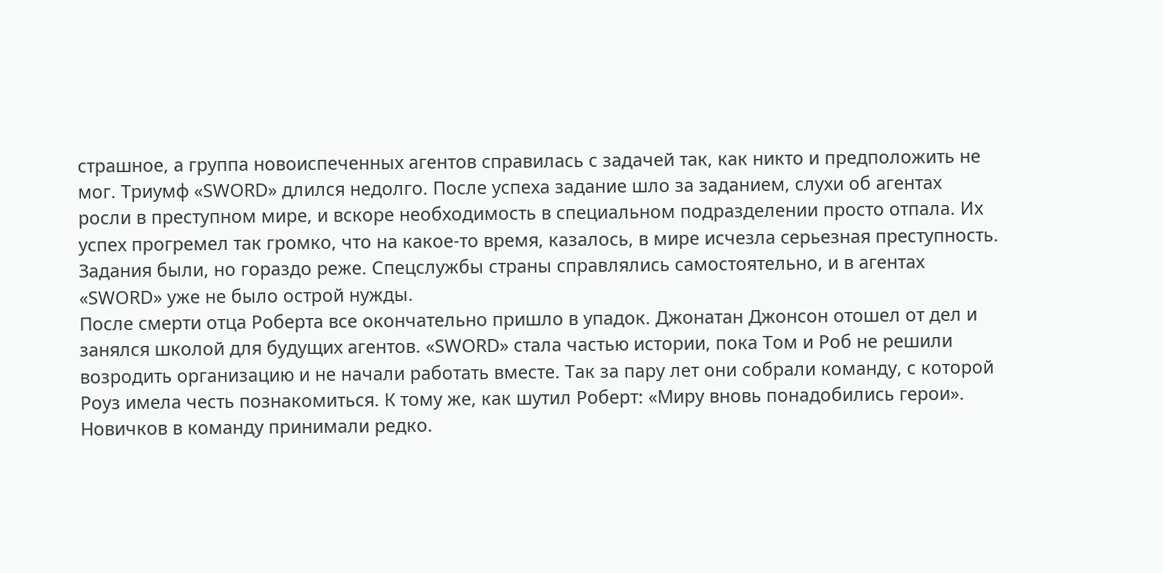страшное, а группа новоиспеченных агентов справилась с задачей так, как никто и предположить не мог. Триумф «SWORD» длился недолго. После успеха задание шло за заданием, слухи об агентах росли в преступном мире, и вскоре необходимость в специальном подразделении просто отпала. Их успех прогремел так громко, что на какое-то время, казалось, в мире исчезла серьезная преступность. Задания были, но гораздо реже. Спецслужбы страны справлялись самостоятельно, и в агентах «SWORD» уже не было острой нужды.
После смерти отца Роберта все окончательно пришло в упадок. Джонатан Джонсон отошел от дел и занялся школой для будущих агентов. «SWORD» стала частью истории, пока Том и Роб не решили возродить организацию и не начали работать вместе. Так за пару лет они собрали команду, с которой Роуз имела честь познакомиться. К тому же, как шутил Роберт: «Миру вновь понадобились герои».
Новичков в команду принимали редко.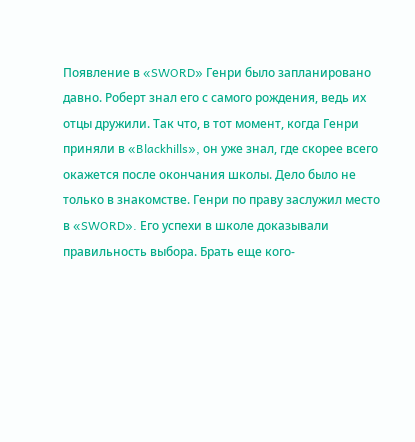Появление в «SWORD» Генри было запланировано давно. Роберт знал его с самого рождения, ведь их отцы дружили. Так что, в тот момент, когда Генри приняли в «Blackhills», он уже знал, где скорее всего окажется после окончания школы. Дело было не только в знакомстве. Генри по праву заслужил место в «SWORD». Его успехи в школе доказывали правильность выбора. Брать еще кого-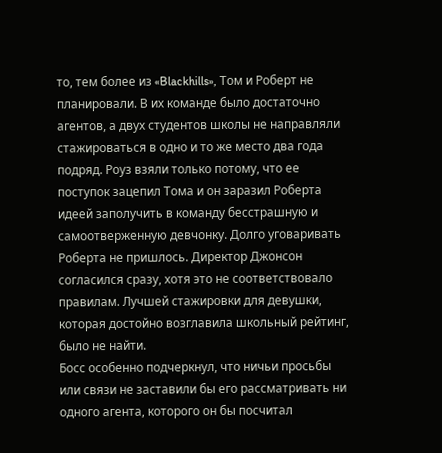то, тем более из «Blackhills», Том и Роберт не планировали. В их команде было достаточно агентов, а двух студентов школы не направляли стажироваться в одно и то же место два года подряд. Роуз взяли только потому, что ее поступок зацепил Тома и он заразил Роберта идеей заполучить в команду бесстрашную и самоотверженную девчонку. Долго уговаривать Роберта не пришлось. Директор Джонсон согласился сразу, хотя это не соответствовало правилам. Лучшей стажировки для девушки, которая достойно возглавила школьный рейтинг, было не найти.
Босс особенно подчеркнул, что ничьи просьбы или связи не заставили бы его рассматривать ни одного агента, которого он бы посчитал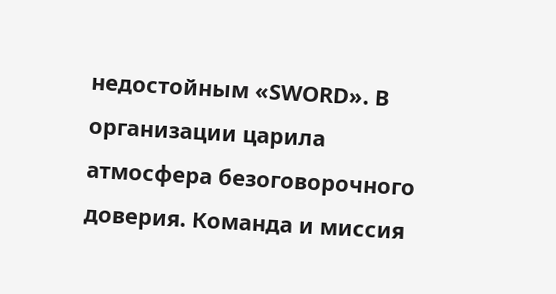недостойным «SWORD». В организации царила атмосфера безоговорочного доверия. Команда и миссия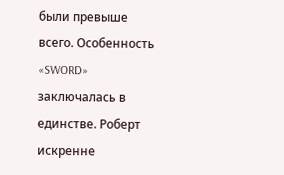были превыше всего. Особенность «SWORD» заключалась в единстве. Роберт искренне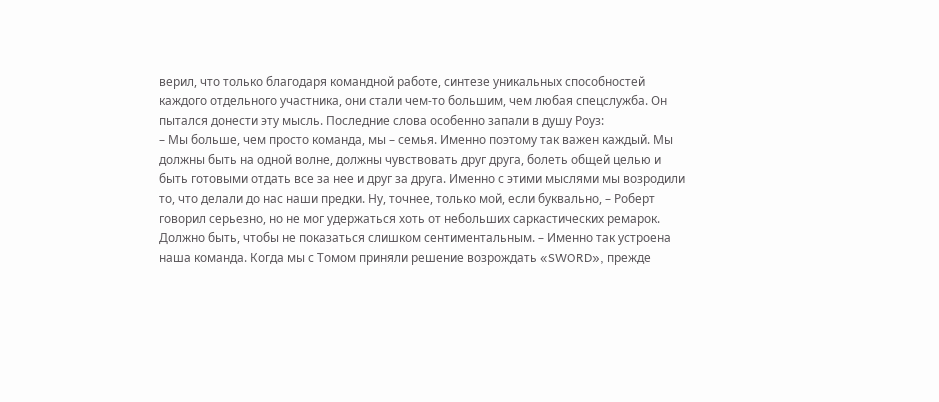верил, что только благодаря командной работе, синтезе уникальных способностей каждого отдельного участника, они стали чем-то большим, чем любая спецслужба. Он пытался донести эту мысль. Последние слова особенно запали в душу Роуз:
– Мы больше, чем просто команда, мы – семья. Именно поэтому так важен каждый. Мы должны быть на одной волне, должны чувствовать друг друга, болеть общей целью и быть готовыми отдать все за нее и друг за друга. Именно с этими мыслями мы возродили то, что делали до нас наши предки. Ну, точнее, только мой, если буквально, – Роберт говорил серьезно, но не мог удержаться хоть от небольших саркастических ремарок. Должно быть, чтобы не показаться слишком сентиментальным. – Именно так устроена наша команда. Когда мы с Томом приняли решение возрождать «SWORD», прежде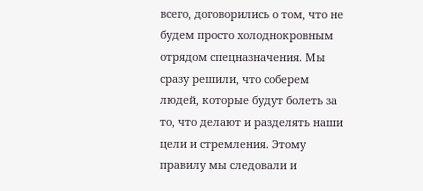всего, договорились о том, что не будем просто холоднокровным отрядом спецназначения. Мы сразу решили, что соберем людей, которые будут болеть за то, что делают и разделять наши цели и стремления. Этому правилу мы следовали и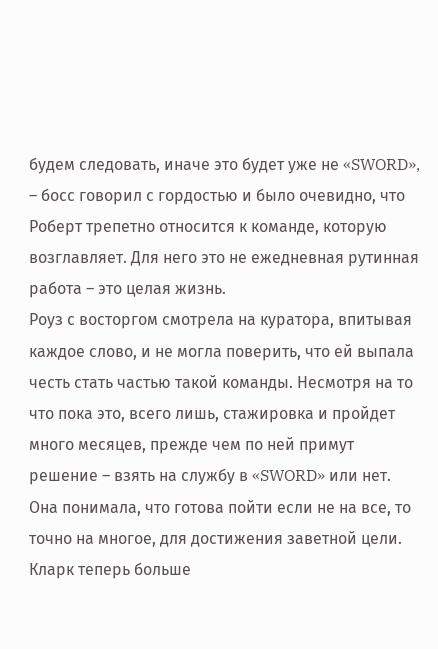будем следовать, иначе это будет уже не «SWORD», – босс говорил с гордостью и было очевидно, что Роберт трепетно относится к команде, которую возглавляет. Для него это не ежедневная рутинная работа – это целая жизнь.
Роуз с восторгом смотрела на куратора, впитывая каждое слово, и не могла поверить, что ей выпала честь стать частью такой команды. Несмотря на то что пока это, всего лишь, стажировка и пройдет много месяцев, прежде чем по ней примут решение – взять на службу в «SWORD» или нет. Она понимала, что готова пойти если не на все, то точно на многое, для достижения заветной цели. Кларк теперь больше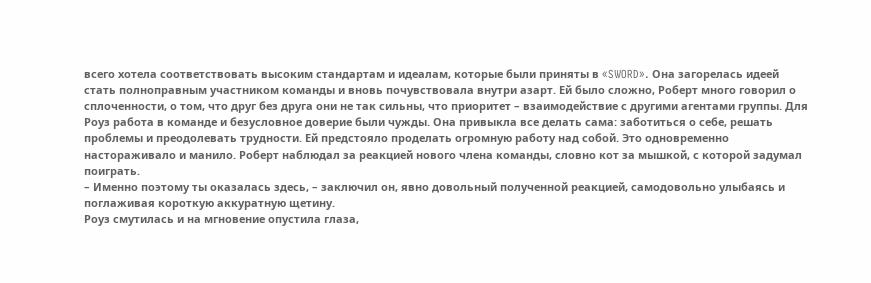всего хотела соответствовать высоким стандартам и идеалам, которые были приняты в «SWORD». Она загорелась идеей стать полноправным участником команды и вновь почувствовала внутри азарт. Ей было сложно, Роберт много говорил о сплоченности, о том, что друг без друга они не так сильны, что приоритет – взаимодействие с другими агентами группы. Для Роуз работа в команде и безусловное доверие были чужды. Она привыкла все делать сама: заботиться о себе, решать проблемы и преодолевать трудности. Ей предстояло проделать огромную работу над собой. Это одновременно настораживало и манило. Роберт наблюдал за реакцией нового члена команды, словно кот за мышкой, с которой задумал поиграть.
– Именно поэтому ты оказалась здесь, – заключил он, явно довольный полученной реакцией, самодовольно улыбаясь и поглаживая короткую аккуратную щетину.
Роуз смутилась и на мгновение опустила глаза,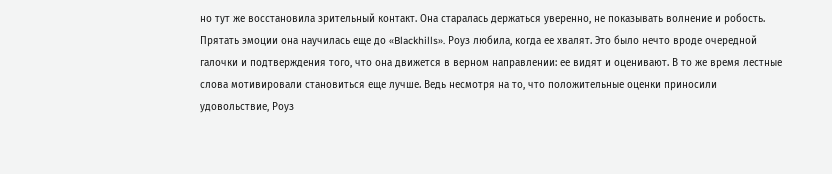но тут же восстановила зрительный контакт. Она старалась держаться уверенно, не показывать волнение и робость. Прятать эмоции она научилась еще до «Blackhills». Роуз любила, когда ее хвалят. Это было нечто вроде очередной галочки и подтверждения того, что она движется в верном направлении: ее видят и оценивают. В то же время лестные слова мотивировали становиться еще лучше. Ведь несмотря на то, что положительные оценки приносили удовольствие, Роуз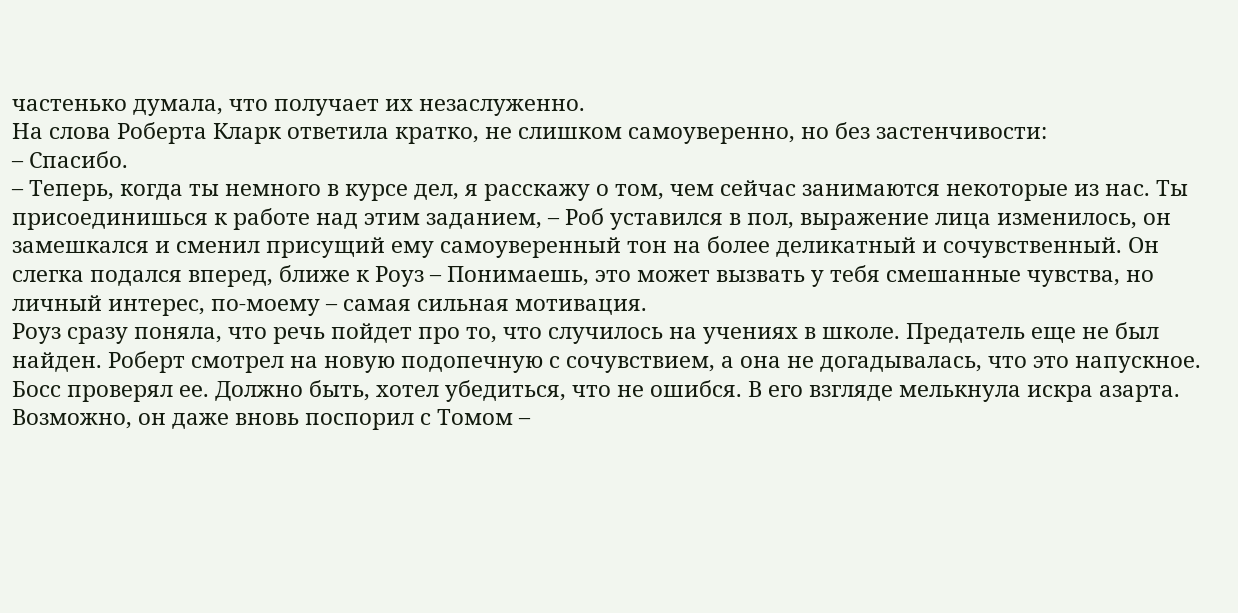частенько думала, что получает их незаслуженно.
На слова Роберта Кларк ответила кратко, не слишком самоуверенно, но без застенчивости:
– Спасибо.
– Теперь, когда ты немного в курсе дел, я расскажу о том, чем сейчас занимаются некоторые из нас. Ты присоединишься к работе над этим заданием, – Роб уставился в пол, выражение лица изменилось, он замешкался и сменил присущий ему самоуверенный тон на более деликатный и сочувственный. Он слегка подался вперед, ближе к Роуз – Понимаешь, это может вызвать у тебя смешанные чувства, но личный интерес, по-моему – самая сильная мотивация.
Роуз сразу поняла, что речь пойдет про то, что случилось на учениях в школе. Предатель еще не был найден. Роберт смотрел на новую подопечную с сочувствием, а она не догадывалась, что это напускное. Босс проверял ее. Должно быть, хотел убедиться, что не ошибся. В его взгляде мелькнула искра азарта. Возможно, он даже вновь поспорил с Томом –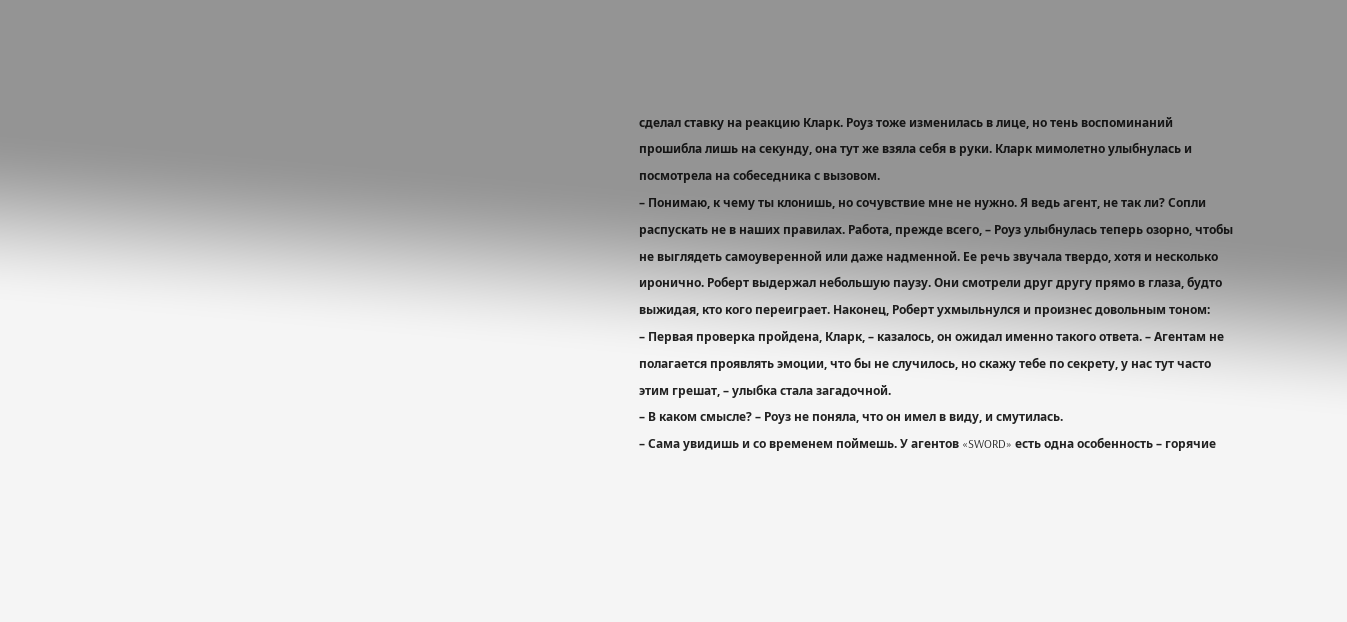сделал ставку на реакцию Кларк. Роуз тоже изменилась в лице, но тень воспоминаний прошибла лишь на секунду, она тут же взяла себя в руки. Кларк мимолетно улыбнулась и посмотрела на собеседника с вызовом.
– Понимаю, к чему ты клонишь, но сочувствие мне не нужно. Я ведь агент, не так ли? Сопли распускать не в наших правилах. Работа, прежде всего, – Роуз улыбнулась теперь озорно, чтобы не выглядеть самоуверенной или даже надменной. Ее речь звучала твердо, хотя и несколько иронично. Роберт выдержал небольшую паузу. Они смотрели друг другу прямо в глаза, будто выжидая, кто кого переиграет. Наконец, Роберт ухмыльнулся и произнес довольным тоном:
– Первая проверка пройдена, Кларк, – казалось, он ожидал именно такого ответа. – Агентам не полагается проявлять эмоции, что бы не случилось, но скажу тебе по секрету, у нас тут часто этим грешат, – улыбка стала загадочной.
– В каком смысле? – Роуз не поняла, что он имел в виду, и смутилась.
– Сама увидишь и со временем поймешь. У агентов «SWORD» есть одна особенность – горячие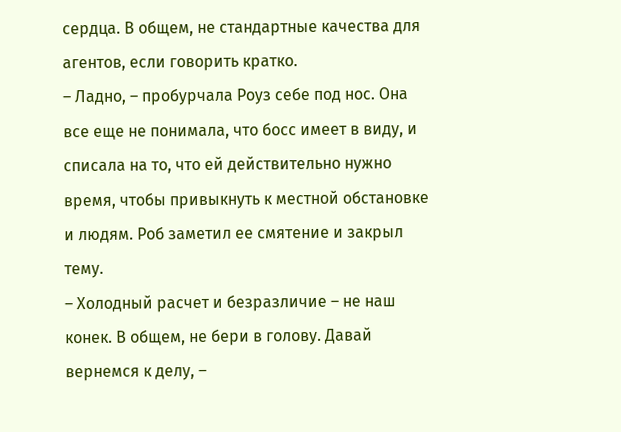сердца. В общем, не стандартные качества для агентов, если говорить кратко.
– Ладно, – пробурчала Роуз себе под нос. Она все еще не понимала, что босс имеет в виду, и списала на то, что ей действительно нужно время, чтобы привыкнуть к местной обстановке и людям. Роб заметил ее смятение и закрыл тему.
– Холодный расчет и безразличие – не наш конек. В общем, не бери в голову. Давай вернемся к делу, –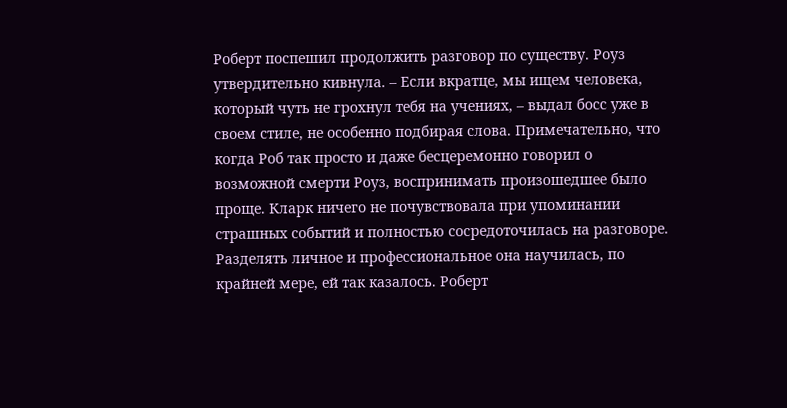Роберт поспешил продолжить разговор по существу. Роуз утвердительно кивнула. – Если вкратце, мы ищем человека, который чуть не грохнул тебя на учениях, – выдал босс уже в своем стиле, не особенно подбирая слова. Примечательно, что когда Роб так просто и даже бесцеремонно говорил о возможной смерти Роуз, воспринимать произошедшее было проще. Кларк ничего не почувствовала при упоминании страшных событий и полностью сосредоточилась на разговоре. Разделять личное и профессиональное она научилась, по крайней мере, ей так казалось. Роберт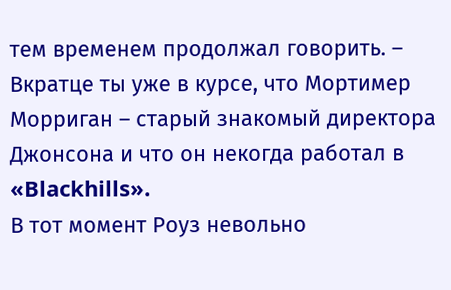тем временем продолжал говорить. – Вкратце ты уже в курсе, что Мортимер Морриган – старый знакомый директора Джонсона и что он некогда работал в «Blackhills».
В тот момент Роуз невольно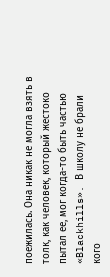поежилась. Она никак не могла взять в толк, как человек, который жестоко пытал ее, мог когда-то быть частью «Blackhills». В школу не брали кого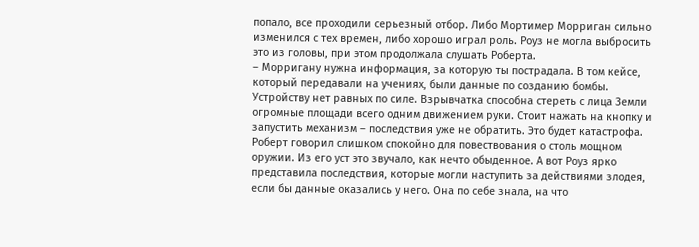попало, все проходили серьезный отбор. Либо Мортимер Морриган сильно изменился с тех времен, либо хорошо играл роль. Роуз не могла выбросить это из головы, при этом продолжала слушать Роберта.
– Морригану нужна информация, за которую ты пострадала. В том кейсе, который передавали на учениях, были данные по созданию бомбы. Устройству нет равных по силе. Взрывчатка способна стереть с лица Земли огромные площади всего одним движением руки. Стоит нажать на кнопку и запустить механизм – последствия уже не обратить. Это будет катастрофа.
Роберт говорил слишком спокойно для повествования о столь мощном оружии. Из его уст это звучало, как нечто обыденное. А вот Роуз ярко представила последствия, которые могли наступить за действиями злодея, если бы данные оказались у него. Она по себе знала, на что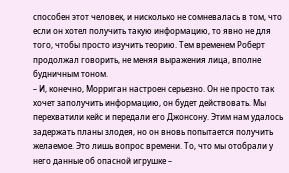способен этот человек, и нисколько не сомневалась в том, что если он хотел получить такую информацию, то явно не для того, чтобы просто изучить теорию. Тем временем Роберт продолжал говорить, не меняя выражения лица, вполне будничным тоном.
– И, конечно, Морриган настроен серьезно. Он не просто так хочет заполучить информацию, он будет действовать. Мы перехватили кейс и передали его Джонсону. Этим нам удалось задержать планы злодея, но он вновь попытается получить желаемое. Это лишь вопрос времени. То, что мы отобрали у него данные об опасной игрушке –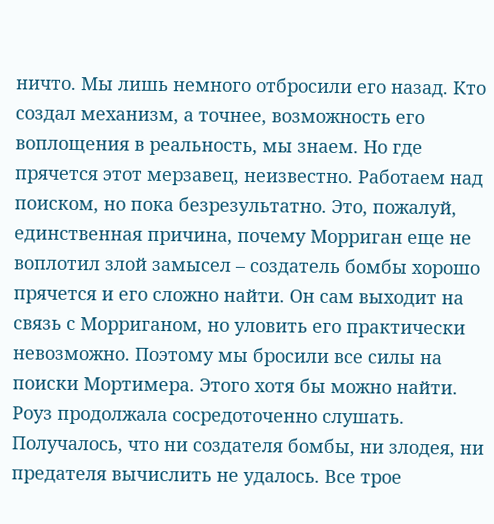ничто. Мы лишь немного отбросили его назад. Кто создал механизм, а точнее, возможность его воплощения в реальность, мы знаем. Но где прячется этот мерзавец, неизвестно. Работаем над поиском, но пока безрезультатно. Это, пожалуй, единственная причина, почему Морриган еще не воплотил злой замысел – создатель бомбы хорошо прячется и его сложно найти. Он сам выходит на связь с Морриганом, но уловить его практически невозможно. Поэтому мы бросили все силы на поиски Мортимера. Этого хотя бы можно найти.
Роуз продолжала сосредоточенно слушать. Получалось, что ни создателя бомбы, ни злодея, ни предателя вычислить не удалось. Все трое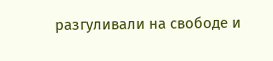разгуливали на свободе и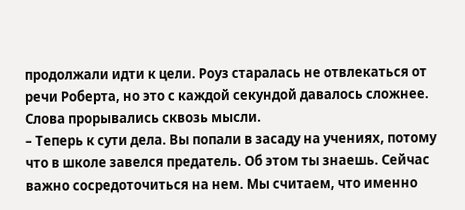продолжали идти к цели. Роуз старалась не отвлекаться от речи Роберта, но это с каждой секундой давалось сложнее. Слова прорывались сквозь мысли.
– Теперь к сути дела. Вы попали в засаду на учениях, потому что в школе завелся предатель. Об этом ты знаешь. Сейчас важно сосредоточиться на нем. Мы считаем, что именно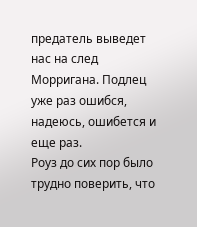предатель выведет нас на след Морригана. Подлец уже раз ошибся, надеюсь, ошибется и еще раз.
Роуз до сих пор было трудно поверить, что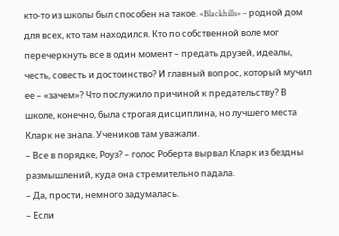кто-то из школы был способен на такое. «Blackhills» – родной дом для всех, кто там находился. Кто по собственной воле мог перечеркнуть все в один момент – предать друзей, идеалы, честь, совесть и достоинство? И главный вопрос, который мучил ее – «зачем»? Что послужило причиной к предательству? В школе, конечно, была строгая дисциплина, но лучшего места Кларк не знала. Учеников там уважали.
– Все в порядке, Роуз? – голос Роберта вырвал Кларк из бездны размышлений, куда она стремительно падала.
– Да, прости, немного задумалась.
– Если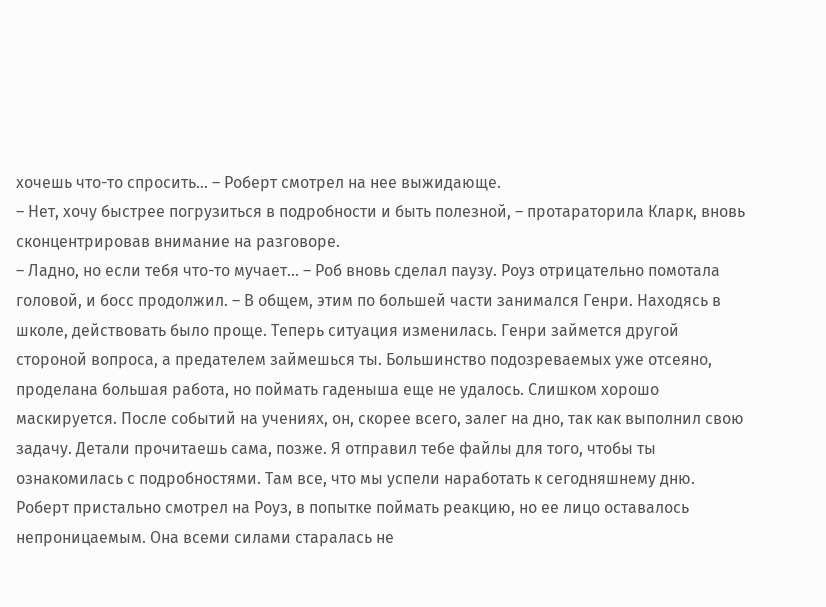хочешь что-то спросить… – Роберт смотрел на нее выжидающе.
– Нет, хочу быстрее погрузиться в подробности и быть полезной, – протараторила Кларк, вновь сконцентрировав внимание на разговоре.
– Ладно, но если тебя что-то мучает… – Роб вновь сделал паузу. Роуз отрицательно помотала головой, и босс продолжил. – В общем, этим по большей части занимался Генри. Находясь в школе, действовать было проще. Теперь ситуация изменилась. Генри займется другой стороной вопроса, а предателем займешься ты. Большинство подозреваемых уже отсеяно, проделана большая работа, но поймать гаденыша еще не удалось. Слишком хорошо маскируется. После событий на учениях, он, скорее всего, залег на дно, так как выполнил свою задачу. Детали прочитаешь сама, позже. Я отправил тебе файлы для того, чтобы ты ознакомилась с подробностями. Там все, что мы успели наработать к сегодняшнему дню.
Роберт пристально смотрел на Роуз, в попытке поймать реакцию, но ее лицо оставалось непроницаемым. Она всеми силами старалась не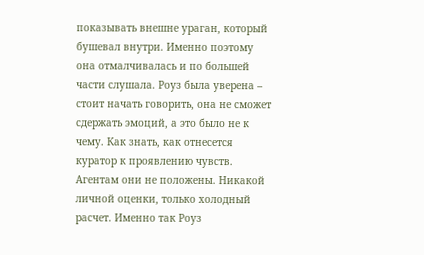показывать внешне ураган, который бушевал внутри. Именно поэтому она отмалчивалась и по большей части слушала. Роуз была уверена – стоит начать говорить, она не сможет сдержать эмоций, а это было не к чему. Как знать, как отнесется куратор к проявлению чувств. Агентам они не положены. Никакой личной оценки, только холодный расчет. Именно так Роуз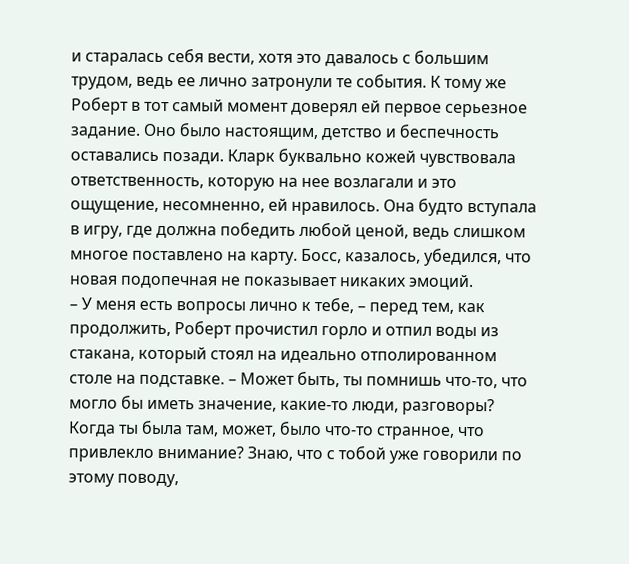и старалась себя вести, хотя это давалось с большим трудом, ведь ее лично затронули те события. К тому же Роберт в тот самый момент доверял ей первое серьезное задание. Оно было настоящим, детство и беспечность оставались позади. Кларк буквально кожей чувствовала ответственность, которую на нее возлагали и это ощущение, несомненно, ей нравилось. Она будто вступала в игру, где должна победить любой ценой, ведь слишком многое поставлено на карту. Босс, казалось, убедился, что новая подопечная не показывает никаких эмоций.
– У меня есть вопросы лично к тебе, – перед тем, как продолжить, Роберт прочистил горло и отпил воды из стакана, который стоял на идеально отполированном столе на подставке. – Может быть, ты помнишь что-то, что могло бы иметь значение, какие-то люди, разговоры? Когда ты была там, может, было что-то странное, что привлекло внимание? Знаю, что с тобой уже говорили по этому поводу,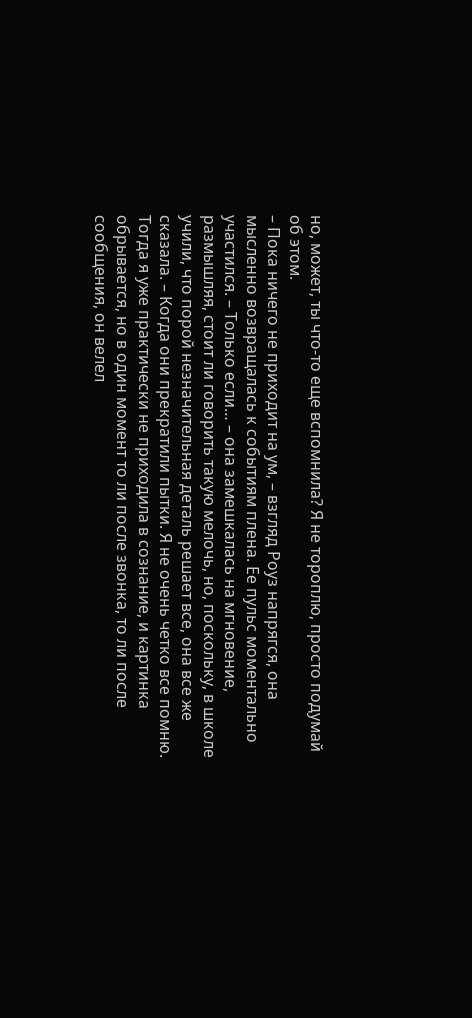но, может, ты что-то еще вспомнила? Я не тороплю, просто подумай об этом.
– Пока ничего не приходит на ум, – взгляд Роуз напрягся, она мысленно возвращалась к событиям плена. Ее пульс моментально участился. – Только если… – она замешкалась на мгновение, размышляя, стоит ли говорить такую мелочь, но, поскольку, в школе учили, что порой незначительная деталь решает все, она все же сказала. – Когда они прекратили пытки. Я не очень четко все помню. Тогда я уже практически не приходила в сознание, и картинка обрывается, но в один момент то ли после звонка, то ли после сообщения, он велел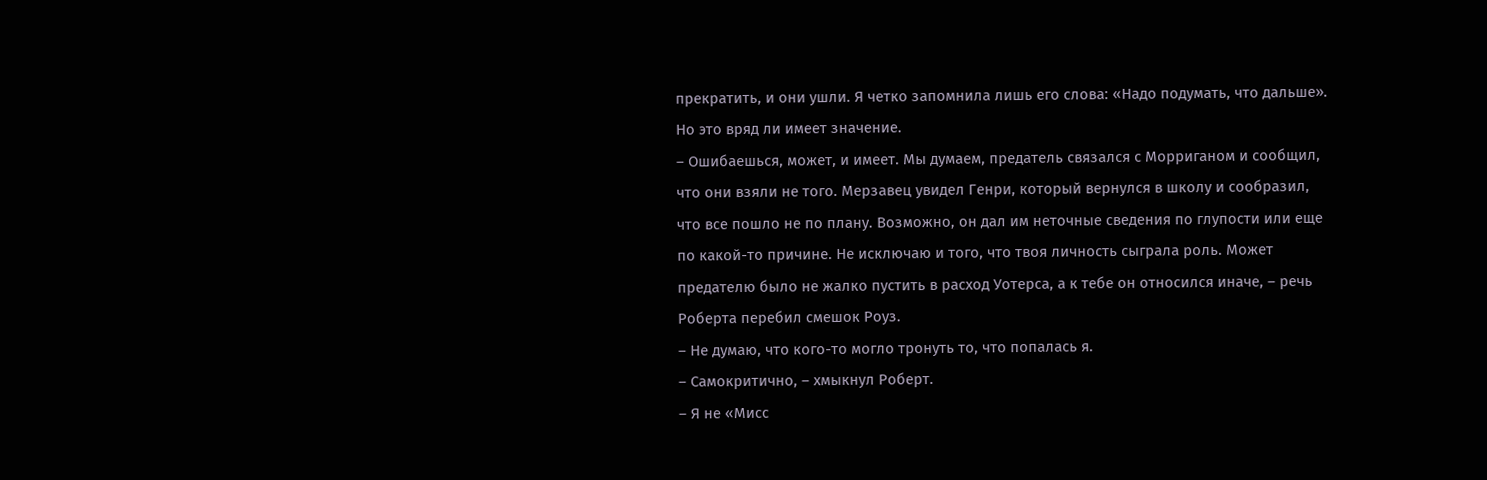прекратить, и они ушли. Я четко запомнила лишь его слова: «Надо подумать, что дальше». Но это вряд ли имеет значение.
– Ошибаешься, может, и имеет. Мы думаем, предатель связался с Морриганом и сообщил, что они взяли не того. Мерзавец увидел Генри, который вернулся в школу и сообразил, что все пошло не по плану. Возможно, он дал им неточные сведения по глупости или еще по какой-то причине. Не исключаю и того, что твоя личность сыграла роль. Может предателю было не жалко пустить в расход Уотерса, а к тебе он относился иначе, – речь Роберта перебил смешок Роуз.
– Не думаю, что кого-то могло тронуть то, что попалась я.
– Самокритично, – хмыкнул Роберт.
– Я не «Мисс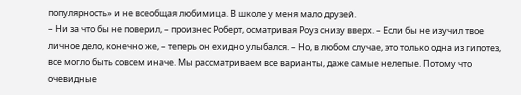популярность» и не всеобщая любимица. В школе у меня мало друзей.
– Ни за что бы не поверил, – произнес Роберт, осматривая Роуз снизу вверх. – Если бы не изучил твое личное дело, конечно же, – теперь он ехидно улыбался. – Но, в любом случае, это только одна из гипотез, все могло быть совсем иначе. Мы рассматриваем все варианты, даже самые нелепые. Потому что очевидные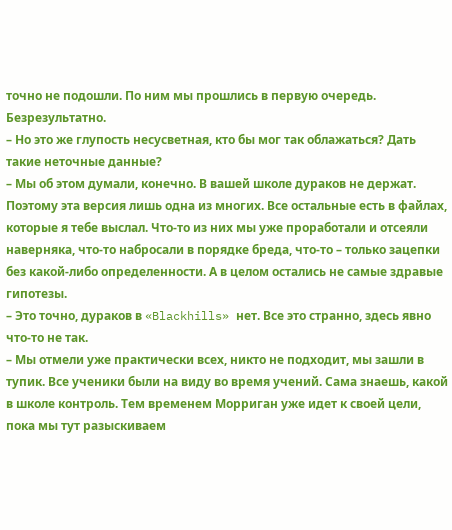точно не подошли. По ним мы прошлись в первую очередь. Безрезультатно.
– Но это же глупость несусветная, кто бы мог так облажаться? Дать такие неточные данные?
– Мы об этом думали, конечно. В вашей школе дураков не держат. Поэтому эта версия лишь одна из многих. Все остальные есть в файлах, которые я тебе выслал. Что-то из них мы уже проработали и отсеяли наверняка, что-то набросали в порядке бреда, что-то – только зацепки без какой-либо определенности. А в целом остались не самые здравые гипотезы.
– Это точно, дураков в «Blackhills» нет. Все это странно, здесь явно что-то не так.
– Мы отмели уже практически всех, никто не подходит, мы зашли в тупик. Все ученики были на виду во время учений. Сама знаешь, какой в школе контроль. Тем временем Морриган уже идет к своей цели, пока мы тут разыскиваем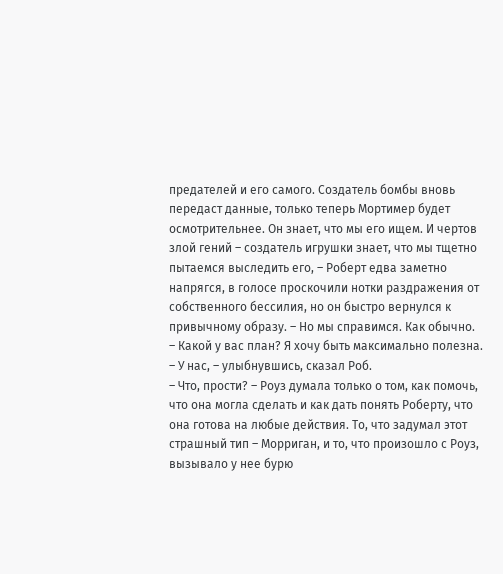предателей и его самого. Создатель бомбы вновь передаст данные, только теперь Мортимер будет осмотрительнее. Он знает, что мы его ищем. И чертов злой гений – создатель игрушки знает, что мы тщетно пытаемся выследить его, – Роберт едва заметно напрягся, в голосе проскочили нотки раздражения от собственного бессилия, но он быстро вернулся к привычному образу. – Но мы справимся. Как обычно.
– Какой у вас план? Я хочу быть максимально полезна.
– У нас, – улыбнувшись, сказал Роб.
– Что, прости? – Роуз думала только о том, как помочь, что она могла сделать и как дать понять Роберту, что она готова на любые действия. То, что задумал этот страшный тип – Морриган, и то, что произошло с Роуз, вызывало у нее бурю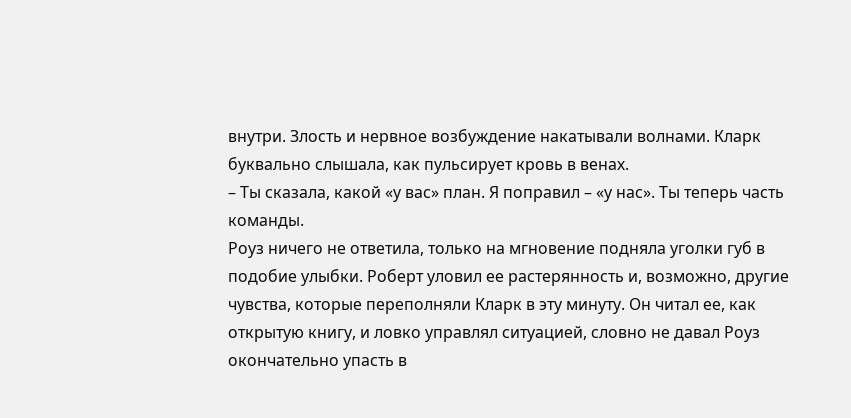внутри. Злость и нервное возбуждение накатывали волнами. Кларк буквально слышала, как пульсирует кровь в венах.
– Ты сказала, какой «у вас» план. Я поправил – «у нас». Ты теперь часть команды.
Роуз ничего не ответила, только на мгновение подняла уголки губ в подобие улыбки. Роберт уловил ее растерянность и, возможно, другие чувства, которые переполняли Кларк в эту минуту. Он читал ее, как открытую книгу, и ловко управлял ситуацией, словно не давал Роуз окончательно упасть в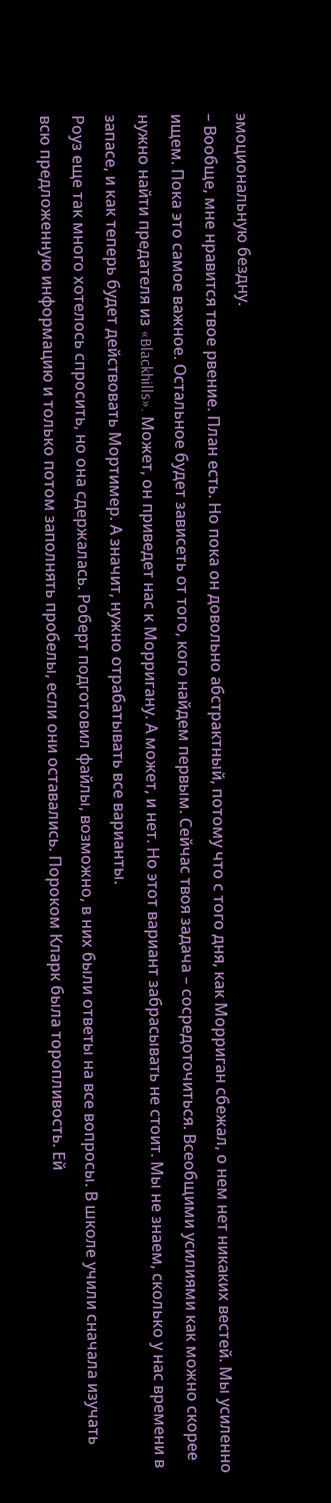эмоциональную бездну.
– Вообще, мне нравится твое рвение. План есть. Но пока он довольно абстрактный, потому что с того дня, как Морриган сбежал, о нем нет никаких вестей. Мы усиленно ищем. Пока это самое важное. Остальное будет зависеть от того, кого найдем первым. Сейчас твоя задача – сосредоточиться. Всеобщими усилиями как можно скорее нужно найти предателя из «Blackhills». Может, он приведет нас к Морригану. А может, и нет. Но этот вариант забрасывать не стоит. Мы не знаем, сколько у нас времени в запасе, и как теперь будет действовать Мортимер. А значит, нужно отрабатывать все варианты.
Роуз еще так много хотелось спросить, но она сдержалась. Роберт подготовил файлы, возможно, в них были ответы на все вопросы. В школе учили сначала изучать всю предложенную информацию и только потом заполнять пробелы, если они оставались. Пороком Кларк была торопливость. Ей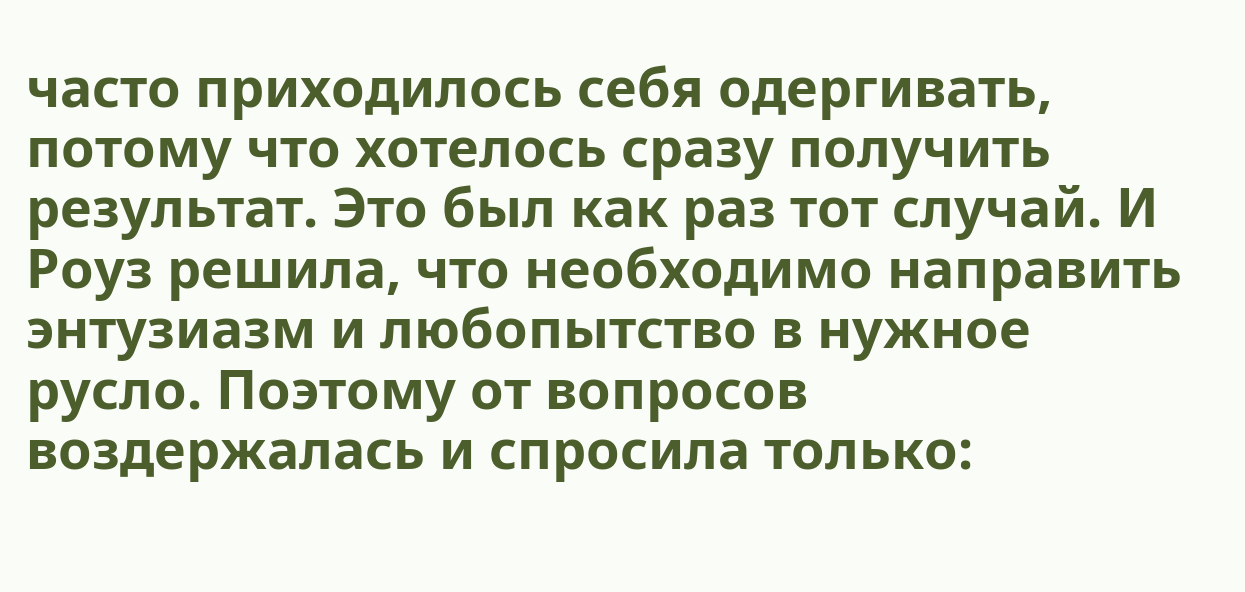часто приходилось себя одергивать, потому что хотелось сразу получить результат. Это был как раз тот случай. И Роуз решила, что необходимо направить энтузиазм и любопытство в нужное русло. Поэтому от вопросов воздержалась и спросила только: